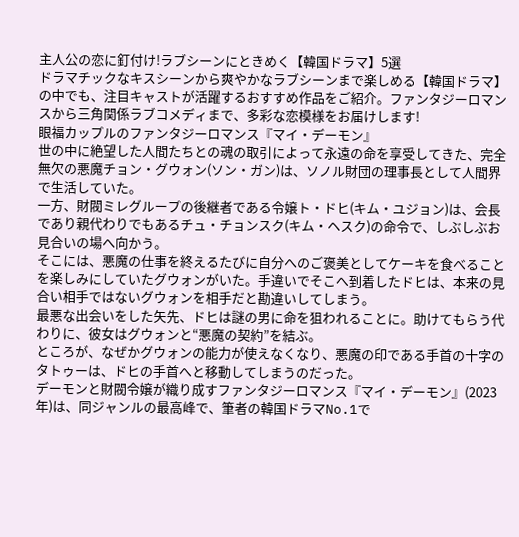主人公の恋に釘付け!ラブシーンにときめく【韓国ドラマ】5選
ドラマチックなキスシーンから爽やかなラブシーンまで楽しめる【韓国ドラマ】の中でも、注目キャストが活躍するおすすめ作品をご紹介。ファンタジーロマンスから三角関係ラブコメディまで、多彩な恋模様をお届けします!
眼福カップルのファンタジーロマンス『マイ・デーモン』
世の中に絶望した人間たちとの魂の取引によって永遠の命を享受してきた、完全無欠の悪魔チョン・グウォン(ソン・ガン)は、ソノル財団の理事長として人間界で生活していた。
一方、財閥ミレグループの後継者である令嬢ト・ドヒ(キム・ユジョン)は、会長であり親代わりでもあるチュ・チョンスク(キム・ヘスク)の命令で、しぶしぶお見合いの場へ向かう。
そこには、悪魔の仕事を終えるたびに自分へのご褒美としてケーキを食べることを楽しみにしていたグウォンがいた。手違いでそこへ到着したドヒは、本来の見合い相手ではないグウォンを相手だと勘違いしてしまう。
最悪な出会いをした矢先、ドヒは謎の男に命を狙われることに。助けてもらう代わりに、彼女はグウォンと“悪魔の契約”を結ぶ。
ところが、なぜかグウォンの能力が使えなくなり、悪魔の印である手首の十字のタトゥーは、ドヒの手首へと移動してしまうのだった。
デーモンと財閥令嬢が織り成すファンタジーロマンス『マイ・デーモン』(2023年)は、同ジャンルの最高峰で、筆者の韓国ドラマNo.1で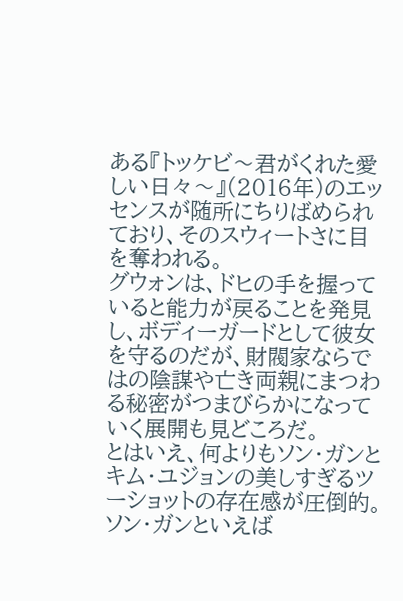ある『トッケビ〜君がくれた愛しい日々〜』(2016年)のエッセンスが随所にちりばめられており、そのスウィートさに目を奪われる。
グウォンは、ドヒの手を握っていると能力が戻ることを発見し、ボディーガードとして彼女を守るのだが、財閥家ならではの陰謀や亡き両親にまつわる秘密がつまびらかになっていく展開も見どころだ。
とはいえ、何よりもソン・ガンとキム・ユジョンの美しすぎるツーショットの存在感が圧倒的。
ソン・ガンといえば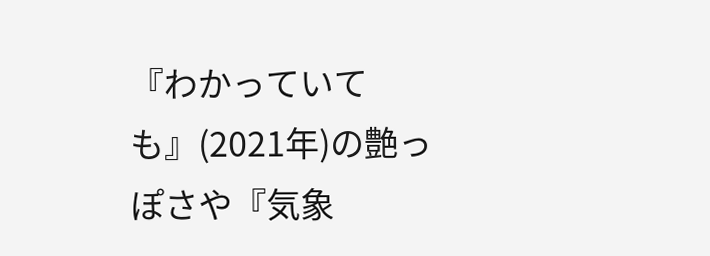『わかっていても』(2021年)の艶っぽさや『気象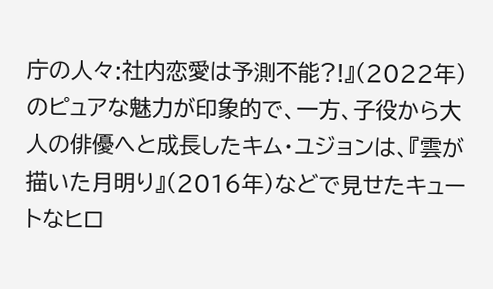庁の人々:社内恋愛は予測不能?!』(2022年)のピュアな魅力が印象的で、一方、子役から大人の俳優へと成長したキム・ユジョンは、『雲が描いた月明り』(2016年)などで見せたキュートなヒロ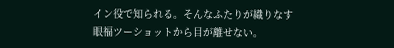イン役で知られる。そんなふたりが織りなす眼福ツーショットから目が離せない。